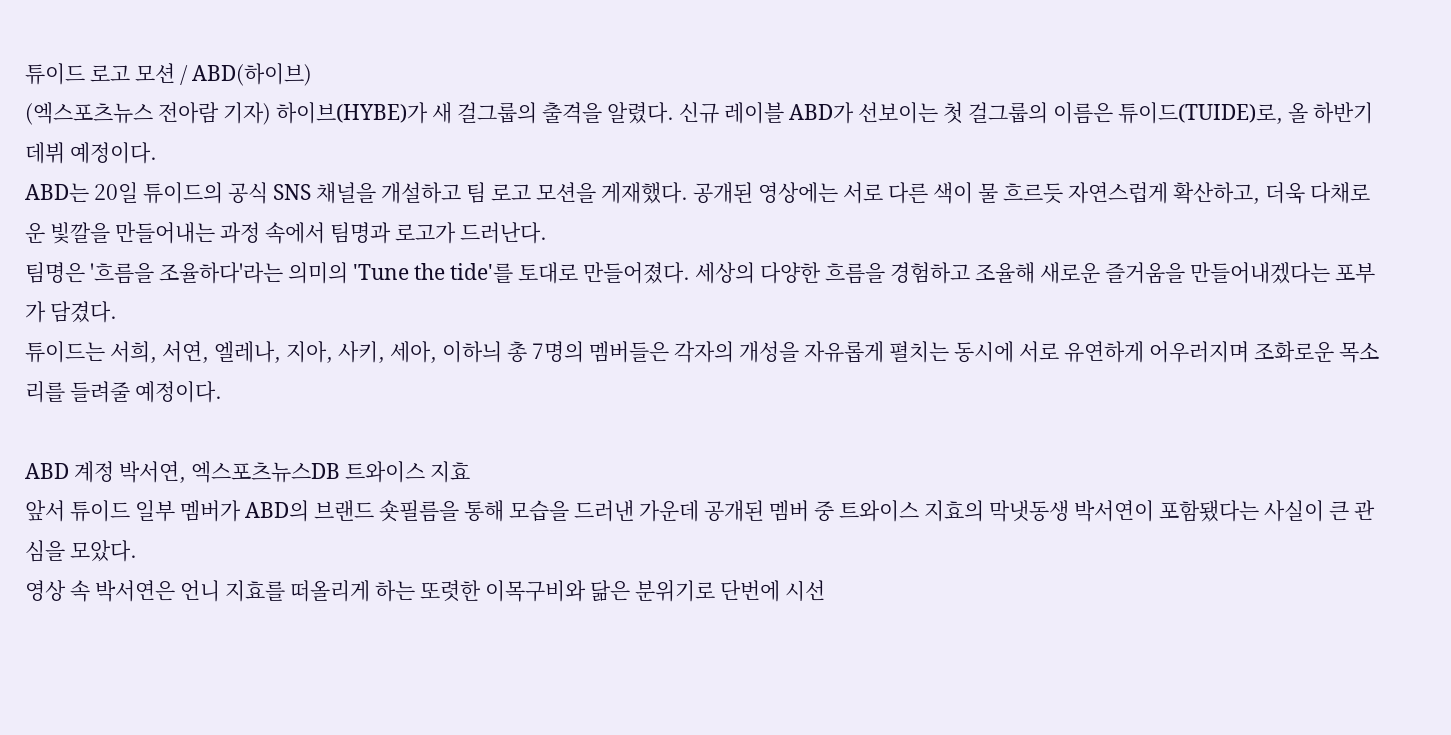튜이드 로고 모션 / ABD(하이브)
(엑스포츠뉴스 전아람 기자) 하이브(HYBE)가 새 걸그룹의 출격을 알렸다. 신규 레이블 ABD가 선보이는 첫 걸그룹의 이름은 튜이드(TUIDE)로, 올 하반기 데뷔 예정이다.
ABD는 20일 튜이드의 공식 SNS 채널을 개설하고 팀 로고 모션을 게재했다. 공개된 영상에는 서로 다른 색이 물 흐르듯 자연스럽게 확산하고, 더욱 다채로운 빛깔을 만들어내는 과정 속에서 팀명과 로고가 드러난다.
팀명은 '흐름을 조율하다'라는 의미의 'Tune the tide'를 토대로 만들어졌다. 세상의 다양한 흐름을 경험하고 조율해 새로운 즐거움을 만들어내겠다는 포부가 담겼다.
튜이드는 서희, 서연, 엘레나, 지아, 사키, 세아, 이하늬 총 7명의 멤버들은 각자의 개성을 자유롭게 펼치는 동시에 서로 유연하게 어우러지며 조화로운 목소리를 들려줄 예정이다.

ABD 계정 박서연, 엑스포츠뉴스DB 트와이스 지효
앞서 튜이드 일부 멤버가 ABD의 브랜드 숏필름을 통해 모습을 드러낸 가운데 공개된 멤버 중 트와이스 지효의 막냇동생 박서연이 포함됐다는 사실이 큰 관심을 모았다.
영상 속 박서연은 언니 지효를 떠올리게 하는 또렷한 이목구비와 닮은 분위기로 단번에 시선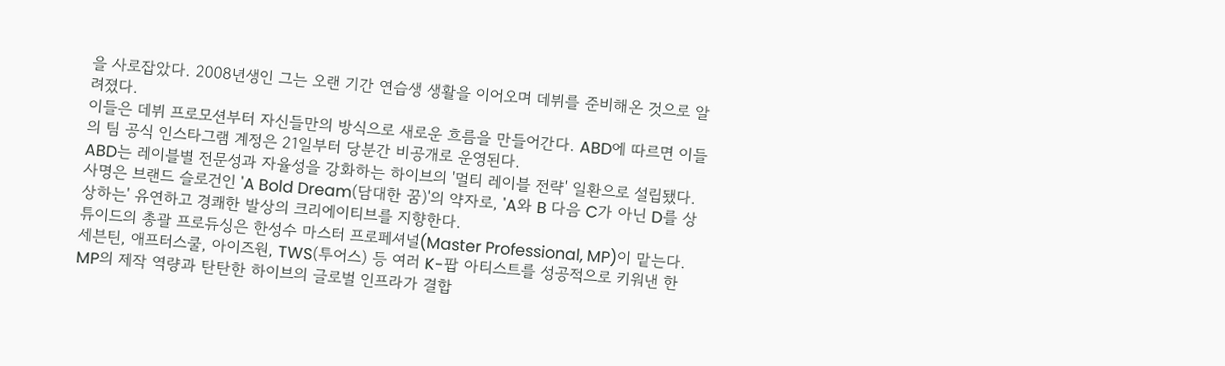을 사로잡았다. 2008년생인 그는 오랜 기간 연습생 생활을 이어오며 데뷔를 준비해온 것으로 알려졌다.
이들은 데뷔 프로모션부터 자신들만의 방식으로 새로운 흐름을 만들어간다. ABD에 따르면 이들의 팀 공식 인스타그램 계정은 21일부터 당분간 비공개로 운영된다.
ABD는 레이블별 전문성과 자율성을 강화하는 하이브의 '멀티 레이블 전략' 일환으로 설립됐다. 사명은 브랜드 슬로건인 'A Bold Dream(담대한 꿈)'의 약자로, 'A와 B 다음 C가 아닌 D를 상상하는' 유연하고 경쾌한 발상의 크리에이티브를 지향한다.
튜이드의 총괄 프로듀싱은 한성수 마스터 프로페셔널(Master Professional, MP)이 맡는다. 세븐틴, 애프터스쿨, 아이즈원, TWS(투어스) 등 여러 K-팝 아티스트를 성공적으로 키워낸 한 MP의 제작 역량과 탄탄한 하이브의 글로벌 인프라가 결합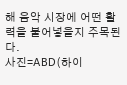해 음악 시장에 어떤 활력을 불어넣을지 주목된다.
사진=ABD(하이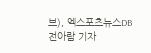브), 엑스포츠뉴스DB
전아람 기자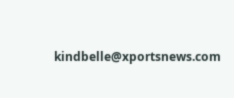kindbelle@xportsnews.com